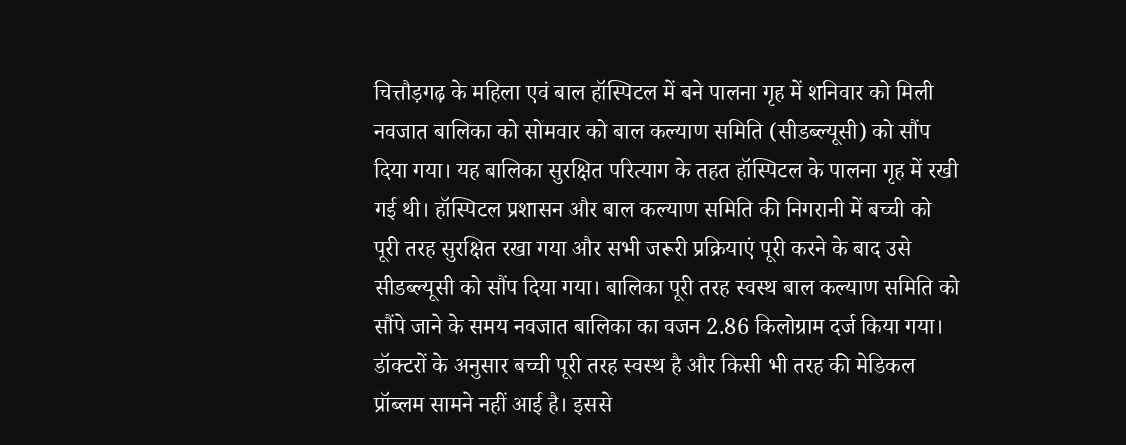चित्तौड़गढ़ के महिला एवं बाल हॉस्पिटल में बने पालना गृह में शनिवार को मिली नवजात बालिका को सोमवार को बाल कल्याण समिति (सीडब्ल्यूसी) को सौंप दिया गया। यह बालिका सुरक्षित परित्याग के तहत हॉस्पिटल के पालना गृह में रखी गई थी। हॉस्पिटल प्रशासन और बाल कल्याण समिति की निगरानी में बच्ची को पूरी तरह सुरक्षित रखा गया और सभी जरूरी प्रक्रियाएं पूरी करने के बाद उसे सीडब्ल्यूसी को सौंप दिया गया। बालिका पूरी तरह स्वस्थ बाल कल्याण समिति को सौंपे जाने के समय नवजात बालिका का वजन 2.86 किलोग्राम दर्ज किया गया। डॉक्टरों के अनुसार बच्ची पूरी तरह स्वस्थ है और किसी भी तरह की मेडिकल प्रॉब्लम सामने नहीं आई है। इससे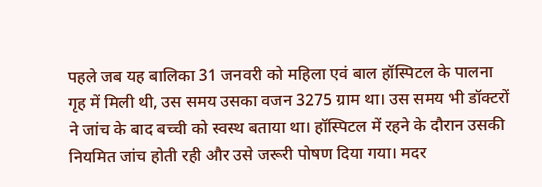पहले जब यह बालिका 31 जनवरी को महिला एवं बाल हॉस्पिटल के पालना गृह में मिली थी, उस समय उसका वजन 3275 ग्राम था। उस समय भी डॉक्टरों ने जांच के बाद बच्ची को स्वस्थ बताया था। हॉस्पिटल में रहने के दौरान उसकी नियमित जांच होती रही और उसे जरूरी पोषण दिया गया। मदर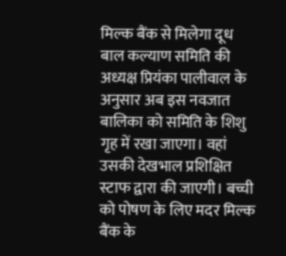मिल्क बैंक से मिलेगा दूध बाल कल्याण समिति की अध्यक्ष प्रियंका पालीवाल के अनुसार अब इस नवजात बालिका को समिति के शिशु गृह में रखा जाएगा। वहां उसकी देखभाल प्रशिक्षित स्टाफ द्वारा की जाएगी। बच्ची को पोषण के लिए मदर मिल्क बैंक के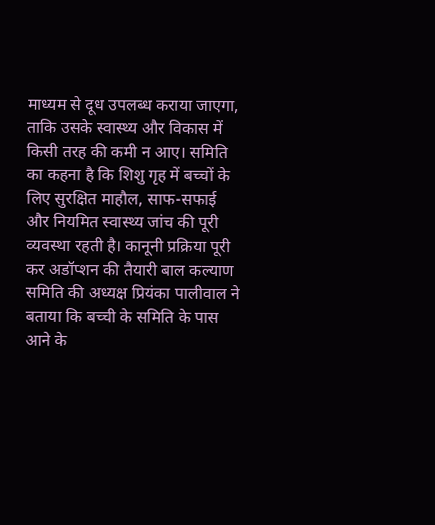माध्यम से दूध उपलब्ध कराया जाएगा, ताकि उसके स्वास्थ्य और विकास में किसी तरह की कमी न आए। समिति का कहना है कि शिशु गृह में बच्चों के लिए सुरक्षित माहौल, साफ-सफाई और नियमित स्वास्थ्य जांच की पूरी व्यवस्था रहती है। कानूनी प्रक्रिया पूरी कर अडॉप्शन की तैयारी बाल कल्याण समिति की अध्यक्ष प्रियंका पालीवाल ने बताया कि बच्ची के समिति के पास आने के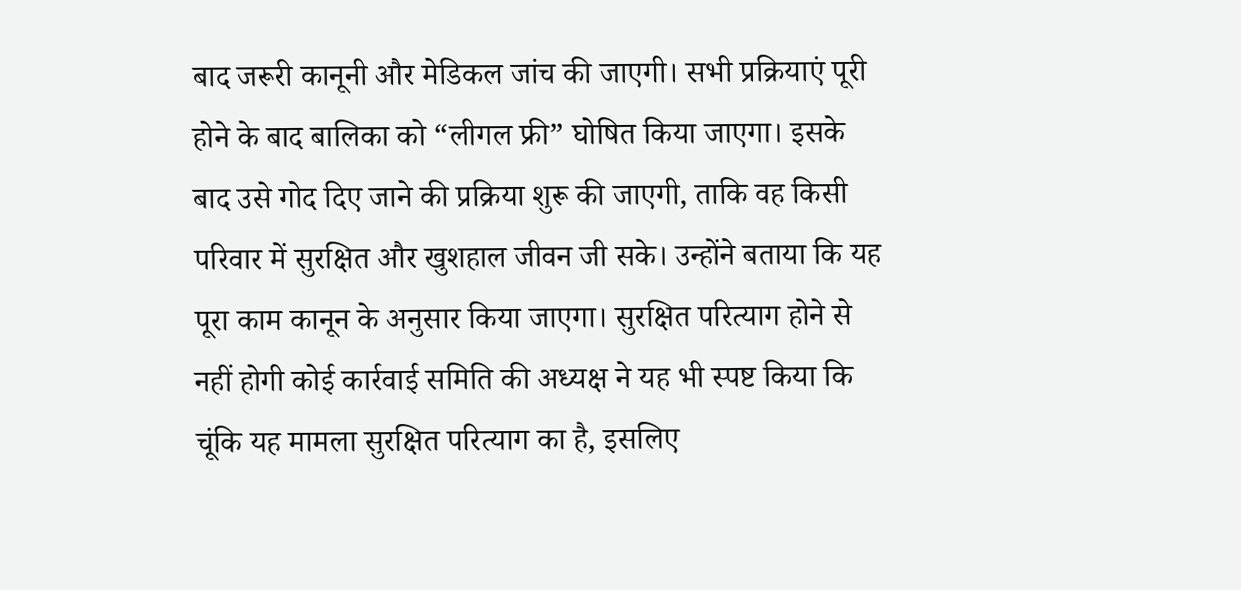बाद जरूरी कानूनी और मेडिकल जांच की जाएगी। सभी प्रक्रियाएं पूरी होने के बाद बालिका को “लीगल फ्री” घोषित किया जाएगा। इसके बाद उसे गोद दिए जाने की प्रक्रिया शुरू की जाएगी, ताकि वह किसी परिवार में सुरक्षित और खुशहाल जीवन जी सके। उन्होंने बताया कि यह पूरा काम कानून के अनुसार किया जाएगा। सुरक्षित परित्याग होने से नहीं होगी कोई कार्रवाई समिति की अध्यक्ष ने यह भी स्पष्ट किया कि चूंकि यह मामला सुरक्षित परित्याग का है, इसलिए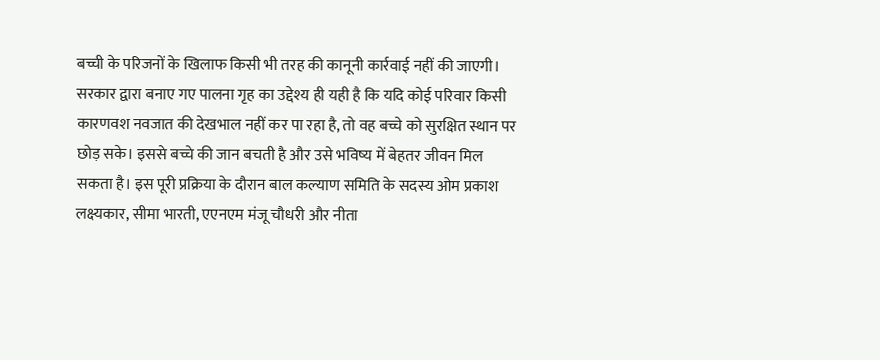बच्ची के परिजनों के खिलाफ किसी भी तरह की कानूनी कार्रवाई नहीं की जाएगी। सरकार द्वारा बनाए गए पालना गृह का उद्देश्य ही यही है कि यदि कोई परिवार किसी कारणवश नवजात की देखभाल नहीं कर पा रहा है, तो वह बच्चे को सुरक्षित स्थान पर छोड़ सके। इससे बच्चे की जान बचती है और उसे भविष्य में बेहतर जीवन मिल सकता है। इस पूरी प्रक्रिया के दौरान बाल कल्याण समिति के सदस्य ओम प्रकाश लक्ष्यकार, सीमा भारती, एएनएम मंजू चौधरी और नीता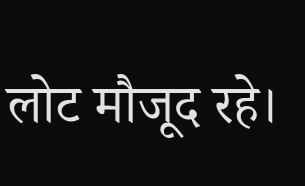लोट मौजूद रहे।